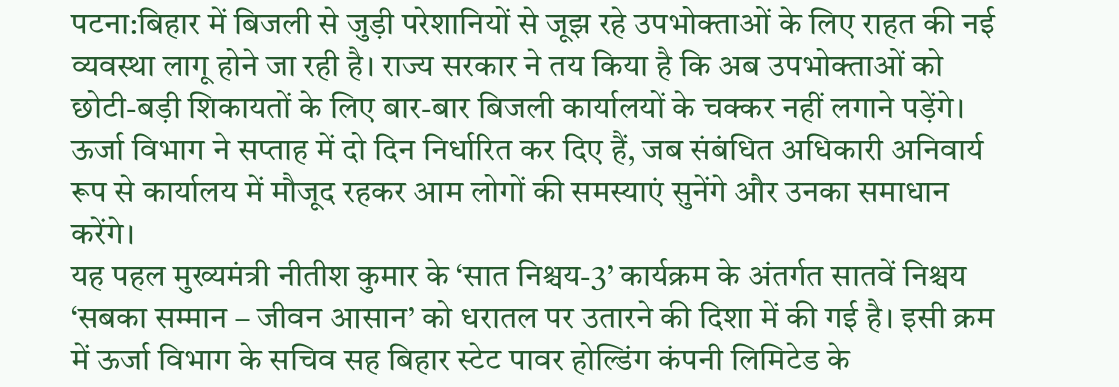पटना:बिहार में बिजली से जुड़ी परेशानियों से जूझ रहे उपभोक्ताओं के लिए राहत की नई व्यवस्था लागू होने जा रही है। राज्य सरकार ने तय किया है कि अब उपभोक्ताओं को छोटी-बड़ी शिकायतों के लिए बार-बार बिजली कार्यालयों के चक्कर नहीं लगाने पड़ेंगे। ऊर्जा विभाग ने सप्ताह में दो दिन निर्धारित कर दिए हैं, जब संबंधित अधिकारी अनिवार्य रूप से कार्यालय में मौजूद रहकर आम लोगों की समस्याएं सुनेंगे और उनका समाधान करेंगे।
यह पहल मुख्यमंत्री नीतीश कुमार के ‘सात निश्चय-3’ कार्यक्रम के अंतर्गत सातवें निश्चय ‘सबका सम्मान – जीवन आसान’ को धरातल पर उतारने की दिशा में की गई है। इसी क्रम में ऊर्जा विभाग के सचिव सह बिहार स्टेट पावर होल्डिंग कंपनी लिमिटेड के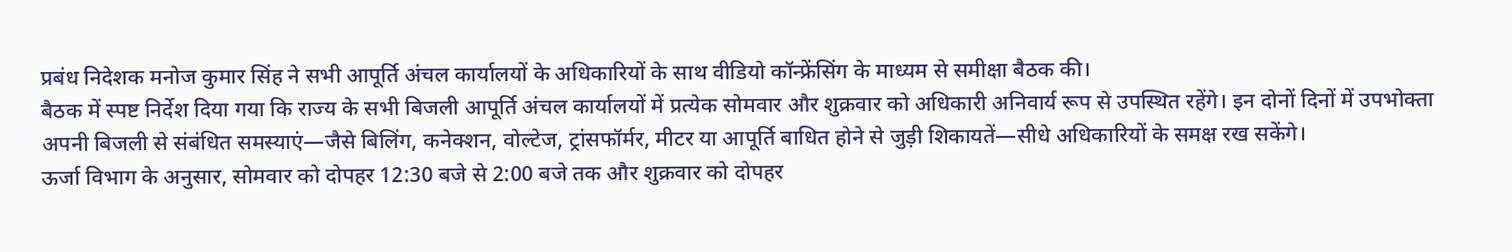प्रबंध निदेशक मनोज कुमार सिंह ने सभी आपूर्ति अंचल कार्यालयों के अधिकारियों के साथ वीडियो कॉन्फ्रेंसिंग के माध्यम से समीक्षा बैठक की।
बैठक में स्पष्ट निर्देश दिया गया कि राज्य के सभी बिजली आपूर्ति अंचल कार्यालयों में प्रत्येक सोमवार और शुक्रवार को अधिकारी अनिवार्य रूप से उपस्थित रहेंगे। इन दोनों दिनों में उपभोक्ता अपनी बिजली से संबंधित समस्याएं—जैसे बिलिंग, कनेक्शन, वोल्टेज, ट्रांसफॉर्मर, मीटर या आपूर्ति बाधित होने से जुड़ी शिकायतें—सीधे अधिकारियों के समक्ष रख सकेंगे।
ऊर्जा विभाग के अनुसार, सोमवार को दोपहर 12:30 बजे से 2:00 बजे तक और शुक्रवार को दोपहर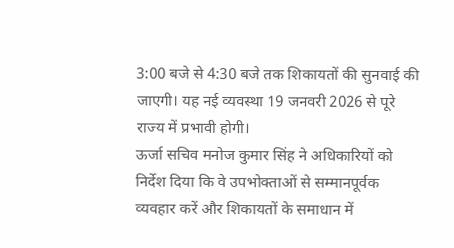3:00 बजे से 4:30 बजे तक शिकायतों की सुनवाई की जाएगी। यह नई व्यवस्था 19 जनवरी 2026 से पूरे राज्य में प्रभावी होगी।
ऊर्जा सचिव मनोज कुमार सिंह ने अधिकारियों को निर्देश दिया कि वे उपभोक्ताओं से सम्मानपूर्वक व्यवहार करें और शिकायतों के समाधान में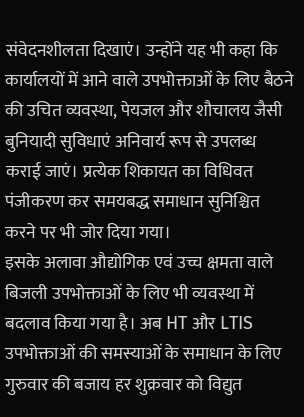संवेदनशीलता दिखाएं। उन्होंने यह भी कहा कि कार्यालयों में आने वाले उपभोक्ताओं के लिए बैठने की उचित व्यवस्था, पेयजल और शौचालय जैसी बुनियादी सुविधाएं अनिवार्य रूप से उपलब्ध कराई जाएं। प्रत्येक शिकायत का विधिवत पंजीकरण कर समयबद्ध समाधान सुनिश्चित करने पर भी जोर दिया गया।
इसके अलावा औद्योगिक एवं उच्च क्षमता वाले बिजली उपभोक्ताओं के लिए भी व्यवस्था में बदलाव किया गया है। अब HT और LTIS उपभोक्ताओं की समस्याओं के समाधान के लिए गुरुवार की बजाय हर शुक्रवार को विद्युत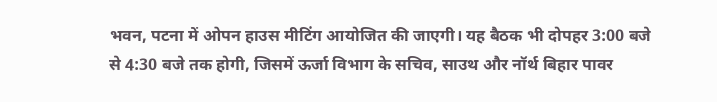भवन, पटना में ओपन हाउस मीटिंग आयोजित की जाएगी। यह बैठक भी दोपहर 3:00 बजे से 4:30 बजे तक होगी, जिसमें ऊर्जा विभाग के सचिव, साउथ और नॉर्थ बिहार पावर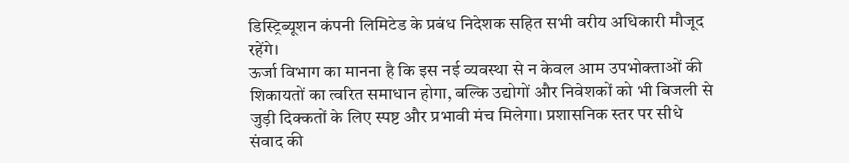डिस्ट्रिब्यूशन कंपनी लिमिटेड के प्रबंध निदेशक सहित सभी वरीय अधिकारी मौजूद रहेंगे।
ऊर्जा विभाग का मानना है कि इस नई व्यवस्था से न केवल आम उपभोक्ताओं की शिकायतों का त्वरित समाधान होगा, बल्कि उद्योगों और निवेशकों को भी बिजली से जुड़ी दिक्कतों के लिए स्पष्ट और प्रभावी मंच मिलेगा। प्रशासनिक स्तर पर सीधे संवाद की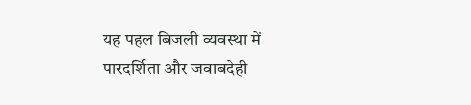यह पहल बिजली व्यवस्था में पारदर्शिता और जवाबदेही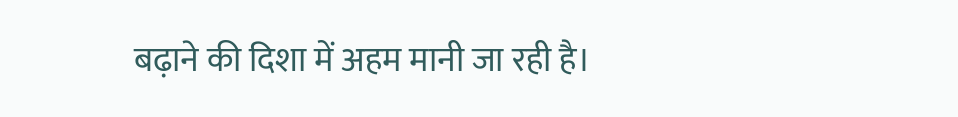बढ़ाने की दिशा में अहम मानी जा रही है।